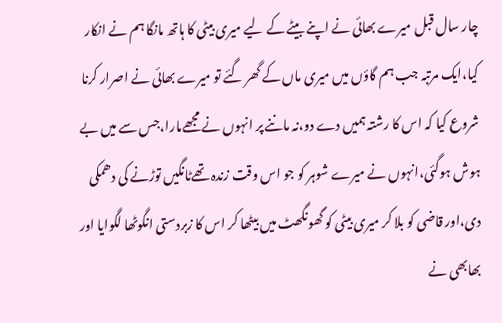چار سال قبل میرے بھائی نے اپنے بیٹے کے لیے میری بیٹی کا ہاتھ مانگا ہم نے انکار کیا،ایک مرتبہ جب ہم گاؤں میں میری ماں کے گھر گئے تو میرے بھائی نے اصرار کرنا شروع کیا کہ اس کا رشتہ ہمیں دے دو،نہ ماننے پر انہوں نے مجھےمارا،جس سے میں بے ہوش ہوگئی،انہوں نے میرے شوہر کو جو اس وقت زندہ تھےٹانگیں توڑنے کی دھمکی دی،اور قاضی کو بلا کر میری بیٹی کو گھونگھٹ میں بیٹھا کر اس کا زبردستی انگوٹھا لگوایا اور بھابھی نے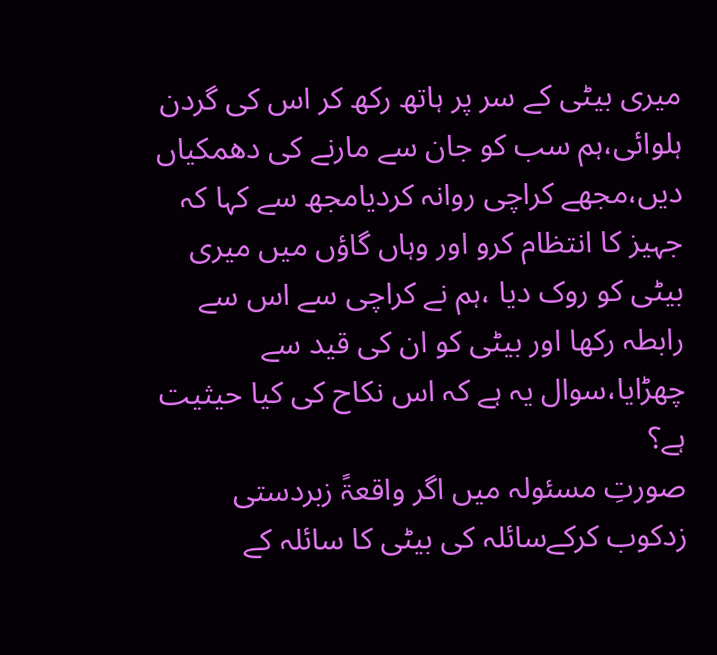میری بیٹی کے سر پر ہاتھ رکھ کر اس کی گردن ہلوائی،ہم سب کو جان سے مارنے کی دھمکیاں دیں،مجھے کراچی روانہ کردیامجھ سے کہا کہ جہیز کا انتظام کرو اور وہاں گاؤں میں میری بیٹی کو روک دیا ،ہم نے کراچی سے اس سے رابطہ رکھا اور بیٹی کو ان کی قید سے چھڑایا،سوال یہ ہے کہ اس نکاح کی کیا حیثیت ہے؟
صورتِ مسئولہ میں اگر واقعۃً زبردستی زدکوب کرکےسائلہ کی بیٹی کا سائلہ کے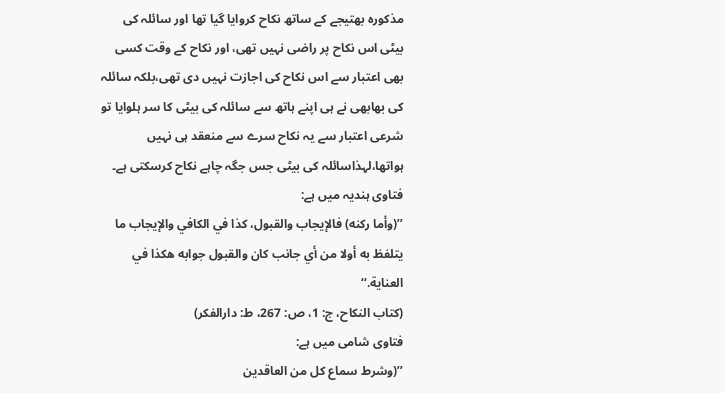مذکورہ بھتیجے کے ساتھ نکاح کروایا گیا تھا اور سائلہ کی بیٹی اس نکاح پر راضی نہیں تھی، اور نکاح کے وقت کسی بھی اعتبار سے اس نکاح کی اجازت نہیں دی تھی،بلکہ سائلہ کی بھابھی نے ہی اپنے ہاتھ سے سائلہ کی بیٹی کا سر ہلوایا تو شرعی اعتبار سے یہ نکاح سرے سے منعقد ہی نہیں ہواتھا،لہذاسائلہ کی بیٹی جس جگہ چاہے نکاح کرسکتی ہے۔
فتاوی ہندیہ میں ہے:
’’(وأما ركنه) فالإيجاب والقبول، كذا في الكافي والإيجاب ما يتلفظ به أولا من أي جانب كان والقبول جوابه هكذا في العناية.‘‘
(كتاب النكاح، ج: 1، ص: 267، ط: دارالفکر)
فتاوی شامی میں ہے:
’’(وشرط سماع كل من العاقدين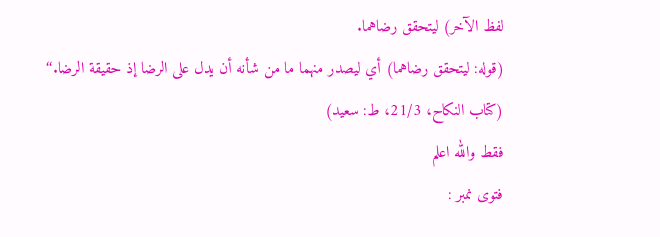لفظ الآخر) ليتحقق رضاهما.
(قوله: ليتحقق رضاهما) أي ليصدر منهما ما من شأنه أن يدل على الرضا إذ حقيقة الرضا.‘‘
(كتاب النكاح، 21/3، ط: سعید)
فقط والله اعلم
فتوی نمبر :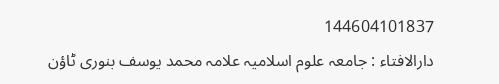144604101837
دارالافتاء : جامعہ علوم اسلامیہ علامہ محمد یوسف بنوری ٹاؤن